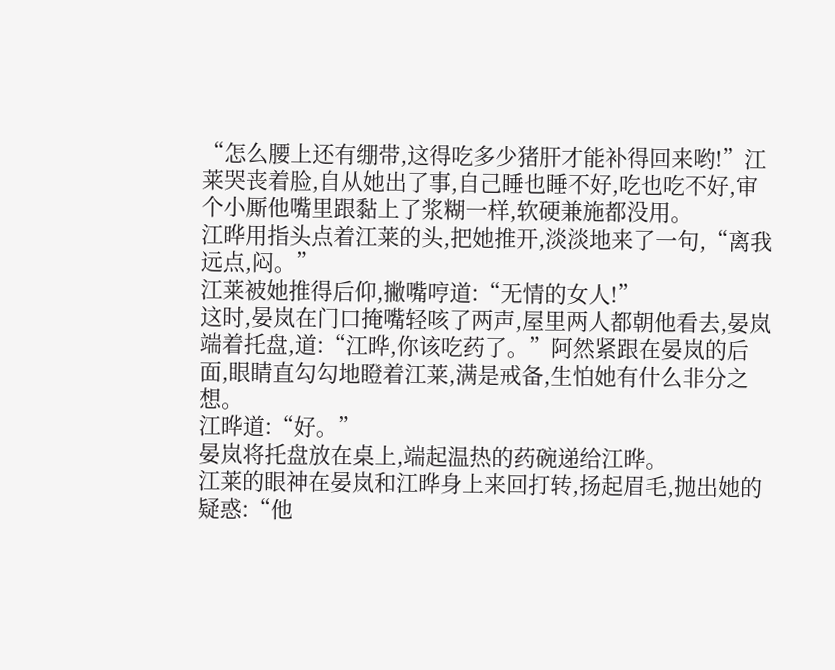“怎么腰上还有绷带,这得吃多少猪肝才能补得回来哟!”江莱哭丧着脸,自从她出了事,自己睡也睡不好,吃也吃不好,审个小厮他嘴里跟黏上了浆糊一样,软硬兼施都没用。
江晔用指头点着江莱的头,把她推开,淡淡地来了一句,“离我远点,闷。”
江莱被她推得后仰,撇嘴哼道:“无情的女人!”
这时,晏岚在门口掩嘴轻咳了两声,屋里两人都朝他看去,晏岚端着托盘,道:“江晔,你该吃药了。”阿然紧跟在晏岚的后面,眼睛直勾勾地瞪着江莱,满是戒备,生怕她有什么非分之想。
江晔道:“好。”
晏岚将托盘放在桌上,端起温热的药碗递给江晔。
江莱的眼神在晏岚和江晔身上来回打转,扬起眉毛,抛出她的疑惑:“他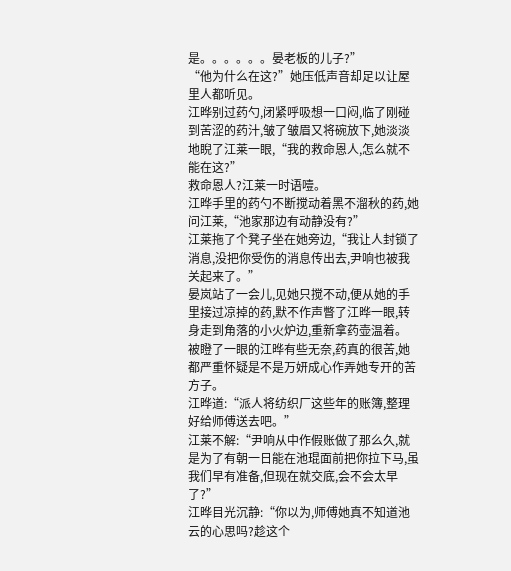是。。。。。。晏老板的儿子?”
“他为什么在这?”她压低声音却足以让屋里人都听见。
江晔别过药勺,闭紧呼吸想一口闷,临了刚碰到苦涩的药汁,皱了皱眉又将碗放下,她淡淡地睨了江莱一眼,“我的救命恩人,怎么就不能在这?”
救命恩人?江莱一时语噎。
江晔手里的药勺不断搅动着黑不溜秋的药,她问江莱,“池家那边有动静没有?”
江莱拖了个凳子坐在她旁边,“我让人封锁了消息,没把你受伤的消息传出去,尹响也被我关起来了。”
晏岚站了一会儿,见她只搅不动,便从她的手里接过凉掉的药,默不作声瞥了江晔一眼,转身走到角落的小火炉边,重新拿药壶温着。
被瞪了一眼的江晔有些无奈,药真的很苦,她都严重怀疑是不是万妍成心作弄她专开的苦方子。
江晔道:“派人将纺织厂这些年的账簿,整理好给师傅送去吧。”
江莱不解:“尹响从中作假账做了那么久,就是为了有朝一日能在池琨面前把你拉下马,虽我们早有准备,但现在就交底,会不会太早了?”
江晔目光沉静:“你以为,师傅她真不知道池云的心思吗?趁这个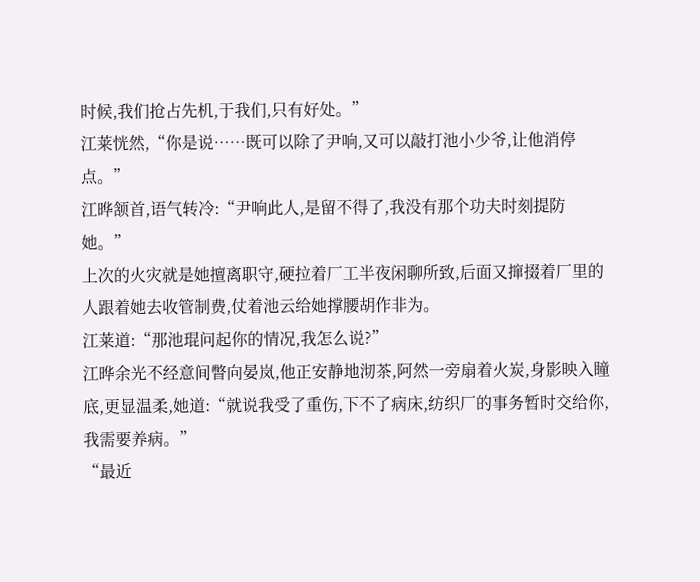时候,我们抢占先机,于我们,只有好处。”
江莱恍然,“你是说……既可以除了尹响,又可以敲打池小少爷,让他消停点。”
江晔颔首,语气转冷:“尹响此人,是留不得了,我没有那个功夫时刻提防她。”
上次的火灾就是她擅离职守,硬拉着厂工半夜闲聊所致,后面又撺掇着厂里的人跟着她去收管制费,仗着池云给她撑腰胡作非为。
江莱道:“那池琨问起你的情况,我怎么说?”
江晔余光不经意间瞥向晏岚,他正安静地沏茶,阿然一旁扇着火炭,身影映入瞳底,更显温柔,她道:“就说我受了重伤,下不了病床,纺织厂的事务暂时交给你,我需要养病。”
“最近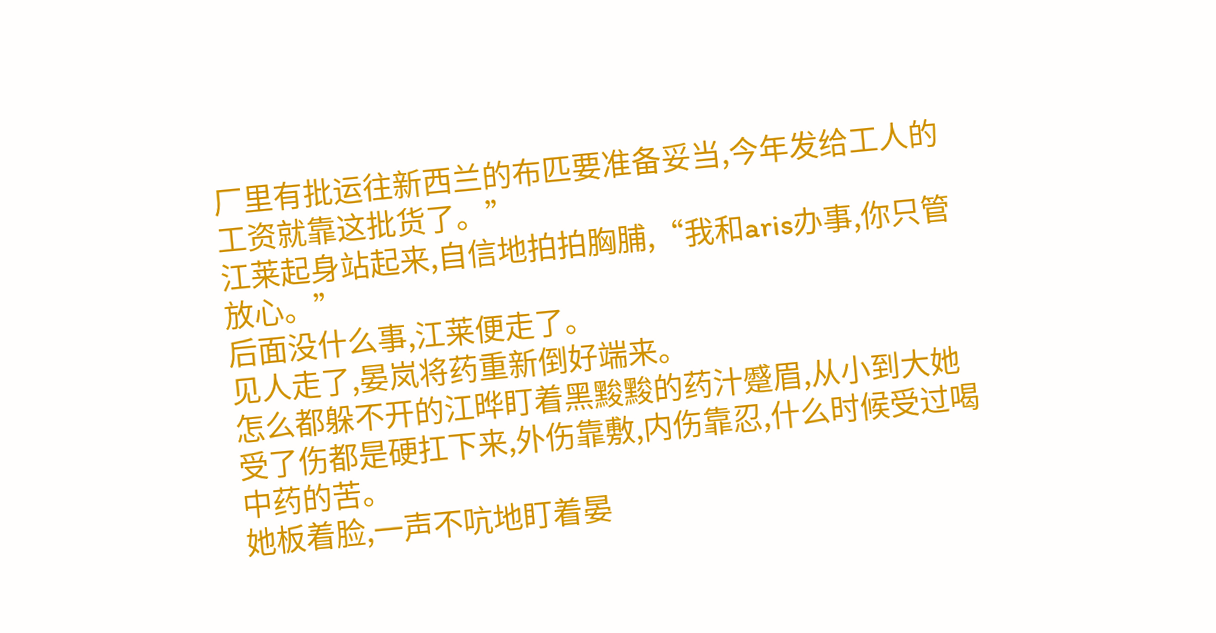厂里有批运往新西兰的布匹要准备妥当,今年发给工人的工资就靠这批货了。”
江莱起身站起来,自信地拍拍胸脯,“我和aris办事,你只管放心。”
后面没什么事,江莱便走了。
见人走了,晏岚将药重新倒好端来。
怎么都躲不开的江晔盯着黑黢黢的药汁蹙眉,从小到大她受了伤都是硬扛下来,外伤靠敷,内伤靠忍,什么时候受过喝中药的苦。
她板着脸,一声不吭地盯着晏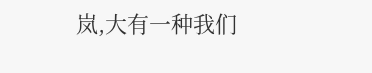岚,大有一种我们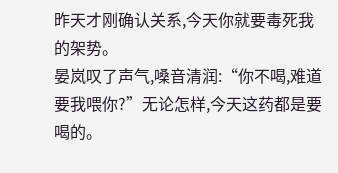昨天才刚确认关系,今天你就要毒死我的架势。
晏岚叹了声气,嗓音清润:“你不喝,难道要我喂你?”无论怎样,今天这药都是要喝的。